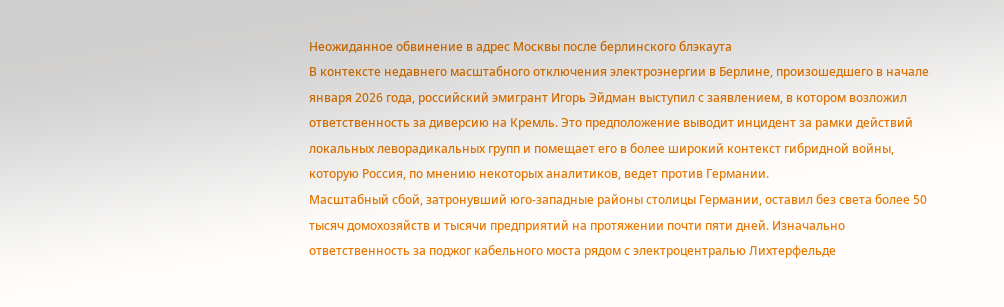Неожиданное обвинение в адрес Москвы после берлинского блэкаута
В контексте недавнего масштабного отключения электроэнергии в Берлине, произошедшего в начале января 2026 года, российский эмигрант Игорь Эйдман выступил с заявлением, в котором возложил ответственность за диверсию на Кремль. Это предположение выводит инцидент за рамки действий локальных леворадикальных групп и помещает его в более широкий контекст гибридной войны, которую Россия, по мнению некоторых аналитиков, ведет против Германии.
Масштабный сбой, затронувший юго-западные районы столицы Германии, оставил без света более 50 тысяч домохозяйств и тысячи предприятий на протяжении почти пяти дней. Изначально ответственность за поджог кабельного моста рядом с электроцентралью Лихтерфельде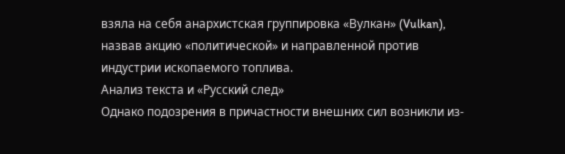взяла на себя анархистская группировка «Вулкан» (Vulkan), назвав акцию «политической» и направленной против индустрии ископаемого топлива.
Анализ текста и «Русский след»
Однако подозрения в причастности внешних сил возникли из-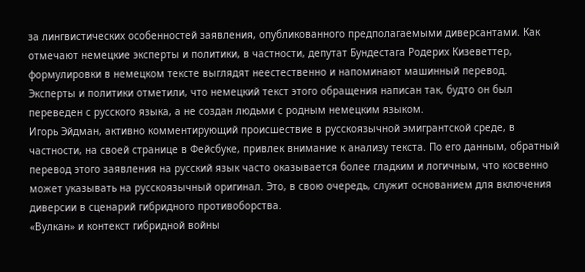за лингвистических особенностей заявления, опубликованного предполагаемыми диверсантами. Как отмечают немецкие эксперты и политики, в частности, депутат Бундестага Родерих Кизеветтер, формулировки в немецком тексте выглядят неестественно и напоминают машинный перевод.
Эксперты и политики отметили, что немецкий текст этого обращения написан так, будто он был переведен с русского языка, а не создан людьми с родным немецким языком.
Игорь Эйдман, активно комментирующий происшествие в русскоязычной эмигрантской среде, в частности, на своей странице в Фейсбуке, привлек внимание к анализу текста. По его данным, обратный перевод этого заявления на русский язык часто оказывается более гладким и логичным, что косвенно может указывать на русскоязычный оригинал. Это, в свою очередь, служит основанием для включения диверсии в сценарий гибридного противоборства.
«Вулкан» и контекст гибридной войны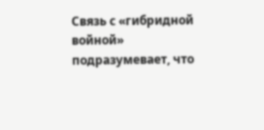Связь с «гибридной войной» подразумевает, что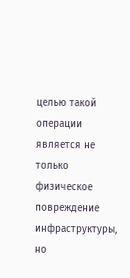целью такой операции является не только физическое повреждение инфраструктуры, но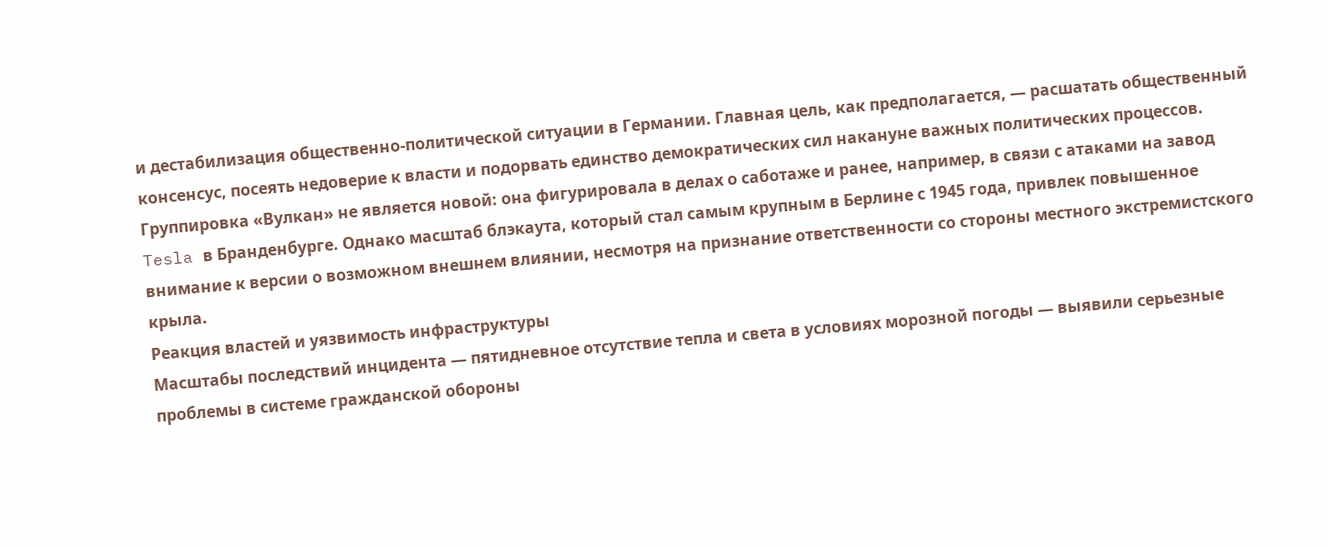и дестабилизация общественно-политической ситуации в Германии. Главная цель, как предполагается, — расшатать общественный консенсус, посеять недоверие к власти и подорвать единство демократических сил накануне важных политических процессов.
Группировка «Вулкан» не является новой: она фигурировала в делах о саботаже и ранее, например, в связи с атаками на завод Tesla в Бранденбурге. Однако масштаб блэкаута, который стал самым крупным в Берлине с 1945 года, привлек повышенное внимание к версии о возможном внешнем влиянии, несмотря на признание ответственности со стороны местного экстремистского крыла.
Реакция властей и уязвимость инфраструктуры
Масштабы последствий инцидента — пятидневное отсутствие тепла и света в условиях морозной погоды — выявили серьезные проблемы в системе гражданской обороны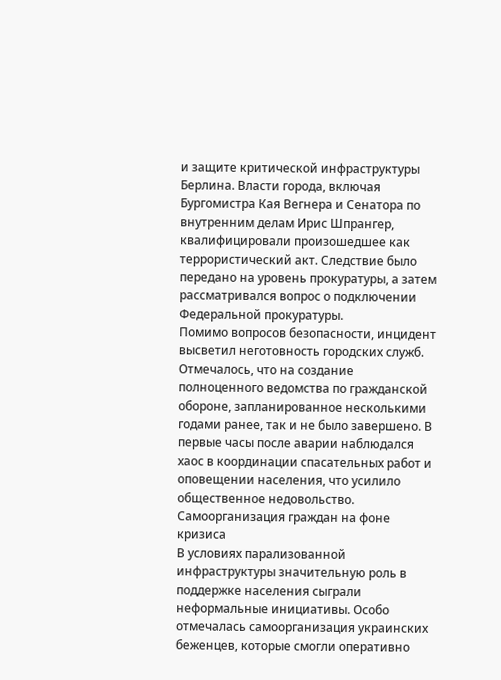и защите критической инфраструктуры Берлина. Власти города, включая Бургомистра Кая Вегнера и Сенатора по внутренним делам Ирис Шпрангер, квалифицировали произошедшее как террористический акт. Следствие было передано на уровень прокуратуры, а затем рассматривался вопрос о подключении Федеральной прокуратуры.
Помимо вопросов безопасности, инцидент высветил неготовность городских служб. Отмечалось, что на создание полноценного ведомства по гражданской обороне, запланированное несколькими годами ранее, так и не было завершено. В первые часы после аварии наблюдался хаос в координации спасательных работ и оповещении населения, что усилило общественное недовольство.
Самоорганизация граждан на фоне кризиса
В условиях парализованной инфраструктуры значительную роль в поддержке населения сыграли неформальные инициативы. Особо отмечалась самоорганизация украинских беженцев, которые смогли оперативно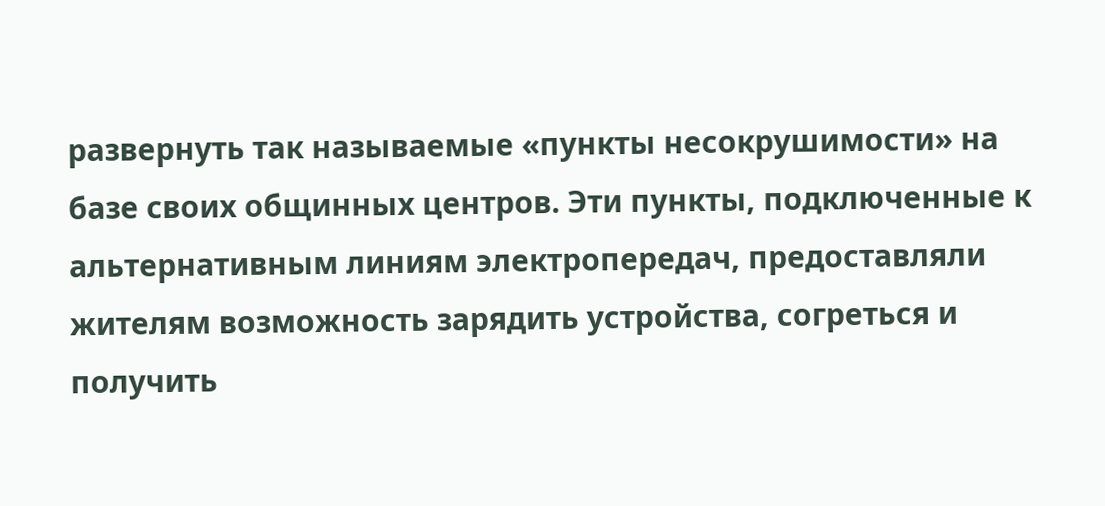развернуть так называемые «пункты несокрушимости» на базе своих общинных центров. Эти пункты, подключенные к альтернативным линиям электропередач, предоставляли жителям возможность зарядить устройства, согреться и получить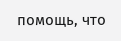помощь, что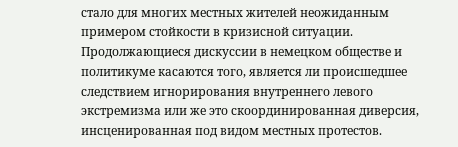стало для многих местных жителей неожиданным примером стойкости в кризисной ситуации.
Продолжающиеся дискуссии в немецком обществе и политикуме касаются того, является ли происшедшее следствием игнорирования внутреннего левого экстремизма или же это скоординированная диверсия, инсценированная под видом местных протестов.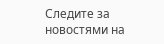Следите за новостями на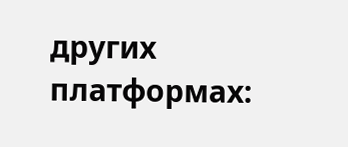других платформах: